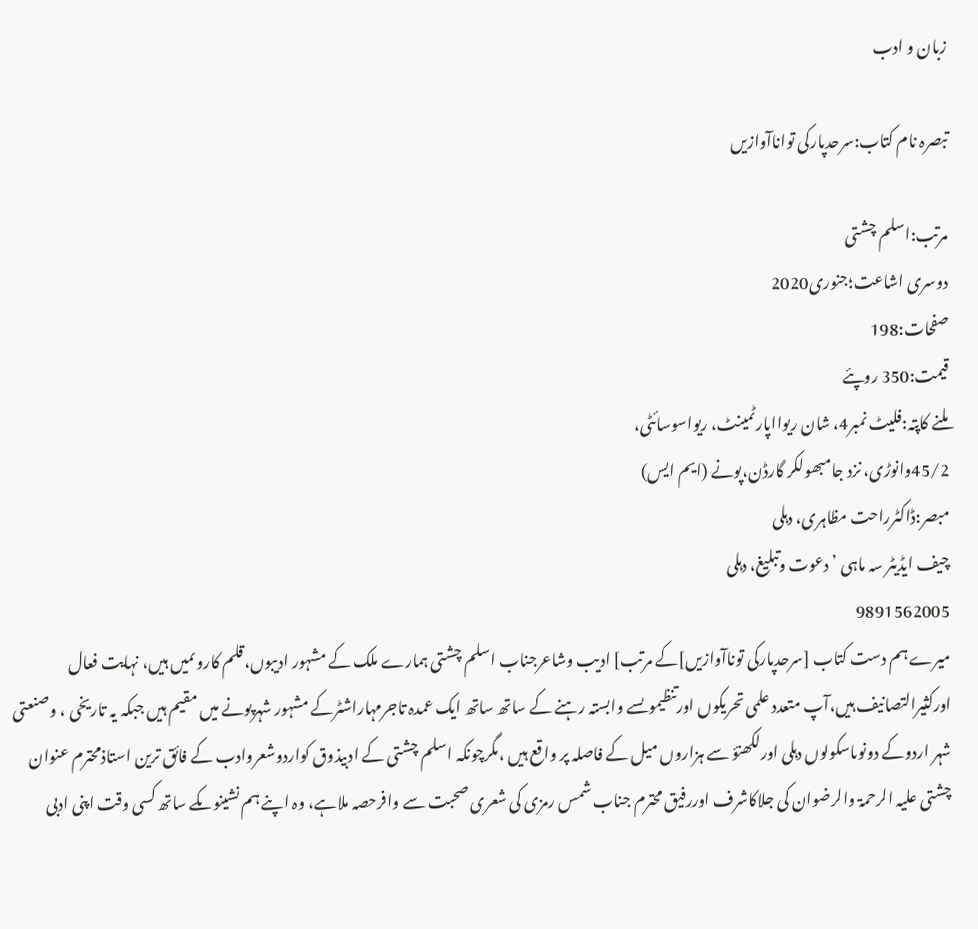زبان و ادب

تبصرہ نام کتاب:سرحدپارکی تواناآوازیں

مرتب:اسلم چشتی
دوسری اشاعت؛جنوری2020
صفحات:198
قیمت:350 روپئے
ملنے کاپتہ:فلیٹ نمبر4، شان ریوااپارٹمینٹ، ریواسوسائٹی،
45/2وانوڑی، نزد جامبھولکر گارڈن،پونے (ایم ایس)
مبصر:ڈاکٹرراحت مظاہری، دہلی
چیف ایڈیٹر سہ ماہی ’دعوت وتبلیغ، دہلی
9891562005
میرے ہم دست کتاب [سرحدپارکی توناآوازیں]کے مرتب] ادیب وشاعرجناب اسلم چشتی ہمارے ملک کے مشہور ادیبوں،قلم کاروںمیں ہیں، نہایت فعال اورکثیرالتصانیف ہیں،آپ متعدد علمی تحریکوں اورتنظیموںسے وابستہ رہنے کے ساتھ ساتھ ایک عمدہ تاجرمہاراشٹرکے مشہور شہرپونے میں مقیم ہیں جبکہ یہ تاریخی ، وصنعتی شہر اردوکے دونوںاسکولوں دہلی اورلکھنؤ سے ہزاروں میل کے فاصلہ پر واقع ہیں ،مگرچونکہ اسلم چشتی کے ادبیذوق کواردوشعروادب کے فائق ترین استاذمحترم عنوان چشتی علیہ الرحمۃ والرضوان کی جلاکاشرف اوررفیق محترم جناب شمس رمزی کی شعری صحبت سے وافرحصہ ملاہے، وہ اپنے ہم نشینوںکے ساتھ کسی وقت اپنی ادبی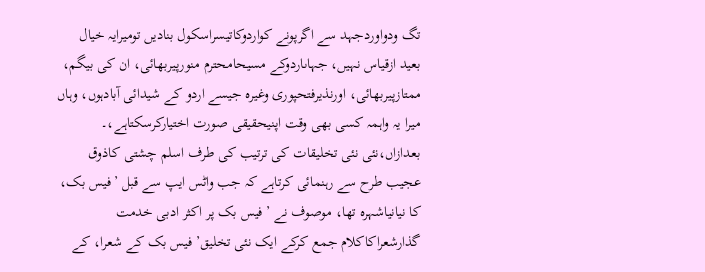تگ ودواوردجہد سے اگرپونے کواردوکاتیسراسکول بنادیں تومیرایہ خیال بعید ازقیاس نہیں، جہاںاردوکے مسیحامحترم منورپیربھائی، ان کی بیگم، ممتازپیربھائی، اورنذیرفتحپوری وغیرہ جیسے اردو کے شیدائی آبادہوں، وہاں میرا یہ واہمہ کسی بھی وقت اپنیحقیقی صورت اختیارکرسکتاہے،۔
بعدازاں،نئی نئی تخلیقات کی ترتیب کی طرف اسلم چشتی کاذوق عجیب طرح سے رہنمائی کرتاہے کہ جب واٹس ایپ سے قبل ’فیس بک، کا نیانیاشہرہ تھا، موصوف نے ’فیس بک پر اکثر ادبی خدمت گذارشعراکاکلام جمع کرکے ایک نئی تخلیق’ فیس بک کے شعرا، کے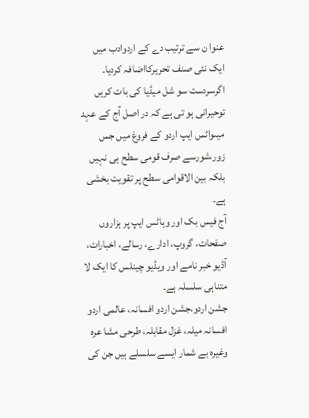عنوا ن سے ترتیب دے کے اردوادب میں ایک نئی صنف تحریرکااضافہ کردیا۔
اگرسردست سو شل میڈیا کی بات کریں توحیرانی ہو تی ہے کہ در اصل آج کے عہد میںواٹس ایپ اردو کے فروغ میں جس زور،شورسے صرف قومی سطح ہی نہیں بلکہ بین الاقوامی سطح پر تقویت بخشی ہے۔
آج فیس بک اور وہاٹس ایپ پر ہزاروں صفحات، گروپ، ادارے، رسالے، اخبارات، آڈیو خبر نامے اور ویڈیو چینلس کا ایک لا متناہی سلسلہ ہے۔
جشن اردو،جشن اردو افسانہ، عالمی اردو افسانہ میلہ، غزل مقابلہ، طرحی مشا عرہ وغیرہ بے شمار ایسے سلسلے ہیں جن کی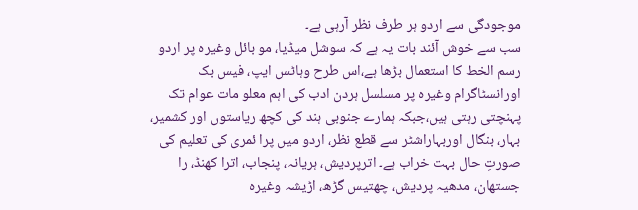موجودگی سے اردو ہر طرف نظر آرہی ہے۔
سب سے خوش آئند بات یہ ہے کہ سوشل میڈیا، مو بائل وغیرہ پر اردو رسم الخط کا استعمال بڑھا ہے،اس طرح وہاٹس ایپ، فیس بک اورانسٹاگرام وغیرہ پر مسلسل ہردن ادب کی اہم معلو مات عوام تک پہنچتی رہتی ہیں،جبکہ ہمارے جنوبی ہند کی کچھ ریاستوں اور کشمیر، بہار، بنگال اوربہاراشٹر سے قطع نظر، اردو میں پرا ئمری کی تعلیم کی صورتِ حال بہت خراب ہے۔ اترپردیش، ہریانہ، پنجاب، اترا کھنڈ، را جستھان، مدھیہ پردیش، چھتیس گڑھ، اڑیشہ وغیرہ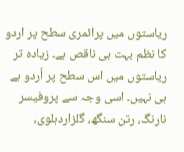ریاستوں میں پرائمری سطح پر اردو کا نظم بہت ہی ناقص ہے۔ زیادہ تر ریاستوں میں اس سطح پر اُردو ہے ہی نہیں۔ اسی وجہ سے پروفیسر نارنگ، رتن سنگھ، گلزاردہلوی،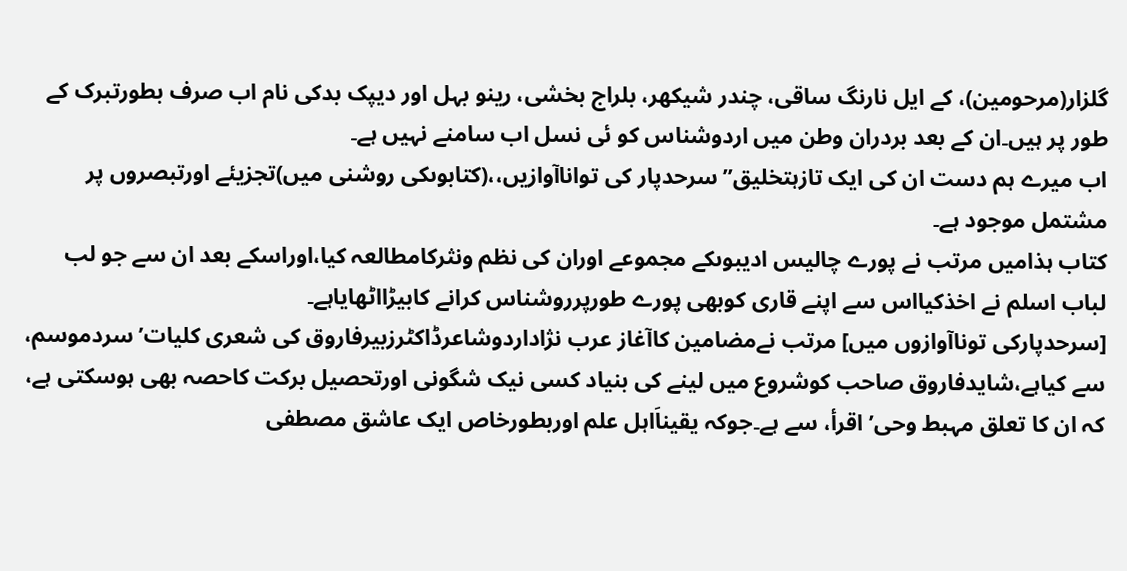گلزار(مرحومین)، کے ایل نارنگ ساقی، چندر شیکھر، بلراج بخشی، رینو بہل اور دیپک بدکی نام اب صرف بطورتبرک کے طور پر ہیں۔ان کے بعد بردران وطن میں اردوشناس کو ئی نسل اب سامنے نہیں ہے۔
اب میرے ہم دست ان کی ایک تازہتخلیق’’سرحدپار کی تواناآوازیں،،(کتابوںکی روشنی میں)تجزیئے اورتبصروں پر مشتمل موجود ہے۔
کتاب ہذامیں مرتب نے پورے چالیس ادیبوںکے مجموعے اوران کی نظم ونثرکامطالعہ کیا،اوراسکے بعد ان سے جو لب لباب اسلم نے اخذکیااس سے اپنے قاری کوبھی پورے طورپرروشناس کرانے کابیڑااٹھایاہے۔
[سرحدپارکی توناآوازوں میں] مرتب نےمضامین کاآغاز عرب نژاداردوشاعرڈاکٹرزبیرفاروق کی شعری کلیات’سردموسم، سے کیاہے،شایدفاروق صاحب کوشروع میں لینے کی بنیاد کسی نیک شگونی اورتحصیل برکت کاحصہ بھی ہوسکتی ہے، کہ ان کا تعلق مہبط وحی’ اقرأ، سے ہے۔جوکہ یقیناَاہل علم اوربطورخاص ایک عاشق مصطفی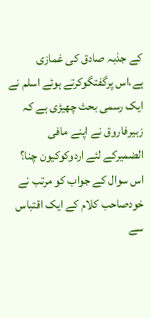کے جذبہ صادق کی غمازی ہے،اس پرگفتگوکرتے ہوئے اسلم نے ایک رسمی بحث چھیڑی ہے کہ زبیرفاروق نے اپنے مافی الضمیرکے لئے اردوکوکیون چنا؟
اس سوال کے جواب کو مرتب نے خودصاحب کلام کے ایک اقتباس سے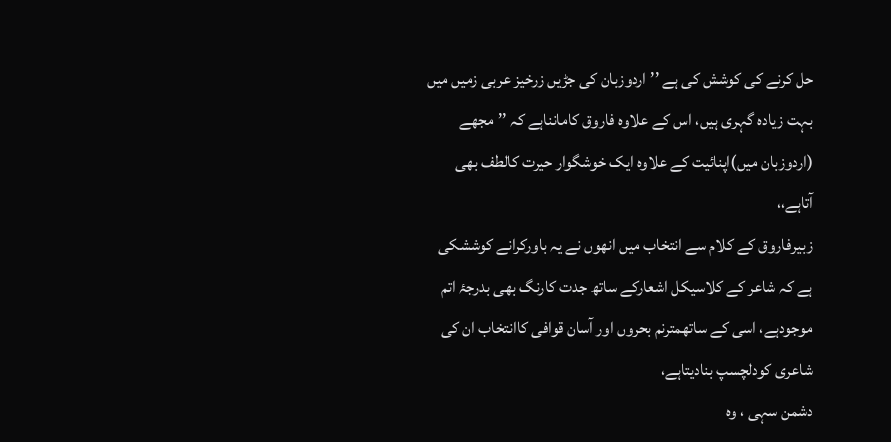حل کرنے کی کوشش کی ہے ’’اردوزبان کی جڑیں زرخیز عربی زمیں میں بہت زیادہ گہری ہیں، اس کے علاوہ فاروق کامانناہے کہ ’’مجھے (اردوزبان میں)اپنائیت کے علاوہ ایک خوشگوار حیرت کالطف بھی آتاہے،،
زبیرفاروق کے کلام سے انتخاب میں انھوں نے یہ باورکرانے کوششکی ہے کہ شاعر کے کلاسیکل اشعارکے ساتھ جدت کارنگ بھی بدرجۂ اتم موجودہے، اسی کے ساتھمترنم بحروں اور آسان قوافی کاانتخاب ان کی شاعری کودلچسپ بنادیتاہے،
دشمن سہی ، وہ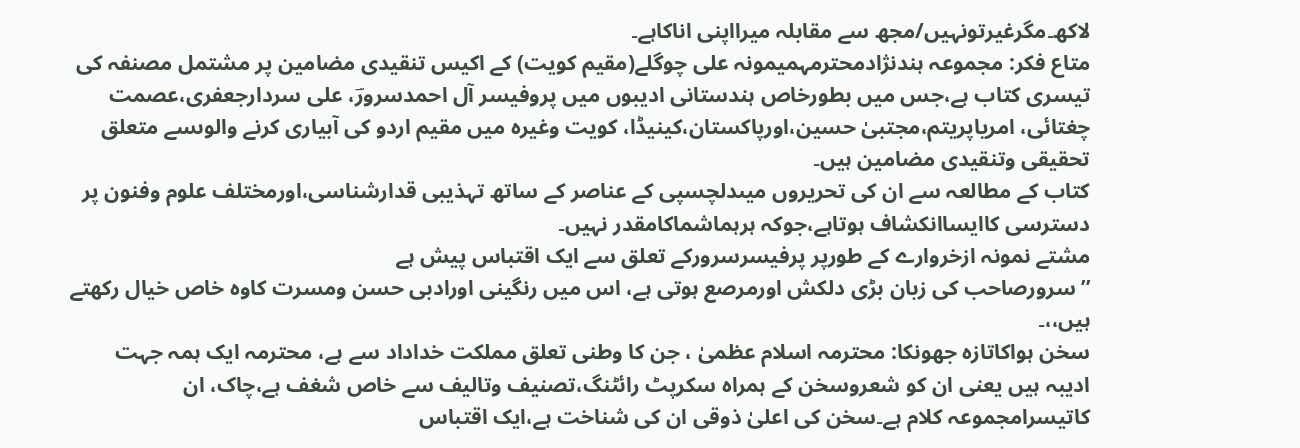لاکھ۔مگرغیرتونہیں/مجھ سے مقابلہ میرااپنی اناکاہے۔
متاع فکر: مجموعہ ہندنژادمحترمہمیمونہ علی چوگلے(مقیم کویت) کے اکیس تنقیدی مضامین پر مشتمل مصنفہ کی تیسری کتاب ہے،جس میں بطورخاص ہندستانی ادیبوں میں پروفیسر آل احمدسرورؔ، علی سردارجعفری،عصمت چغتائی، امریاپریتم،مجتبیٰ حسین،اورپاکستان،کینیڈا، کویت وغیرہ میں مقیم اردو کی آبیاری کرنے والوںسے متعلق تحقیقی وتنقیدی مضامین ہیں۔
کتاب کے مطالعہ سے ان کی تحریروں میںدلچسپی کے عناصر کے ساتھ تہذیبی قدارشناسی،اورمختلف علوم وفنون پر دسترسی کاایساانکشاف ہوتاہے،جوکہ ہرہماشماکامقدر نہیں۔
مشتے نمونہ ازخروارے کے طورپر پرفیسرسرورکے تعلق سے ایک اقتباس پیش ہے
’’سرورصاحب کی زبان بڑی دلکش اورمرصع ہوتی ہے، اس میں رنگینی اورادبی حسن ومسرت کاوہ خاص خیال رکھتے ہیں،،۔
سخن ہواکاتازہ جھونکا: محترمہ اسلام عظمیٰ ، جن کا وطنی تعلق مملکت خداداد سے ہے، محترمہ ایک ہمہ جہت ادیبہ ہیں یعنی ان کو شعروسخن کے ہمراہ سکرپٹ رائٹنگ،تصنیف وتالیف سے خاص شغف ہے،چاک، ان کاتیسرامجموعہ کلام ہے۔سخن کی اعلیٰ ذوقی ان کی شناخت ہے،ایک اقتباس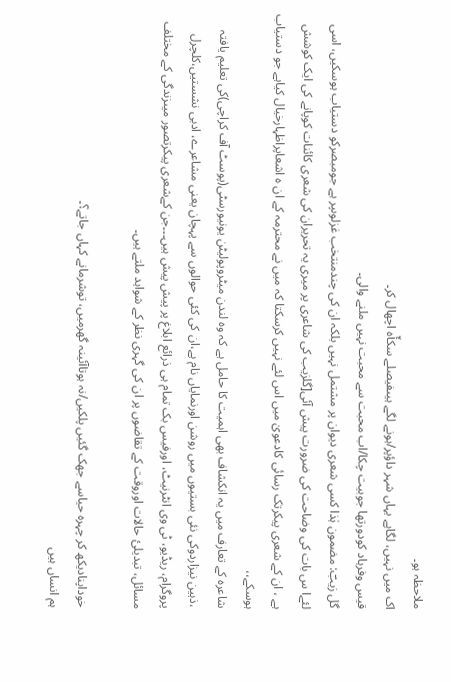ملاحظہ ہو۔
اک میں نہیں، لگاہے یہاں شہر داؤپر/ہونے لگے ہیںفیصلے سکأّہ اچھال کر۔
قیس وفرہاد کودورتھا جوبیت چکا/اب محبت سے محبت نہیں ملنے والی۔
گل زیبؔ: مضمون ہٰذا کسی شعری دیوان پر مشتمل نہیں بلکہ ان کی چندمنتخب غزلوںپر ہے جومبصرکو دستیاب ہوسکیں، اسی لئےا س بات کی وضاحت کی ضرورت پیش آئی[گلزیب کی شاعری پر میری یہ تحریران کی شعری کائنات کوپانے کی ایک کوشش ہے ، ان کے شعری پیکرتک رسائی کادعویٰ میں اس لئے نہیں کرسکتا کہ میں نے محترمہ کے ان ہ اشعاپراظہارخیال کیاہے جو دستیاب ہوسکے،،
شاعرہ کے تعارف میں یہ انکشاف بھی اہمیت کا حامل ہے کہ وہ لندن میٹروپولیٹن یونیورسٹی(پوسٹ آف کراچی)کی تعلیم یافتہ ،ذہین نیزاردوکی نئی بستیوں میں روشن اورنمایاں نام ہے،ان کی کئی حوالوں سے پہچان یعنی مشاعرے، ادبی نشستیں،کلچرل پروگرام، ریڈیو، ٹی وی انٹرنیٹ، اورفیس بک تمام ہی ذرائع ابلاغ پر پیش پیش ہیں۔۔۔جن کےشعری پیکرتصور میںزندگی کے مختلف مسائل، تبدیلیٔ حالات اوروقت کے تقاضوں پر ان کی گہری نظر کے شواہد ملتے ہیں۔

خوداپنادیکھ کر چہرہ حیاسے جھک گئیں پلکیں/نہ ہوتاآئینہ گھرمیں، توشرمانے کہاں جاتے؟۔
ہم انساں ہیں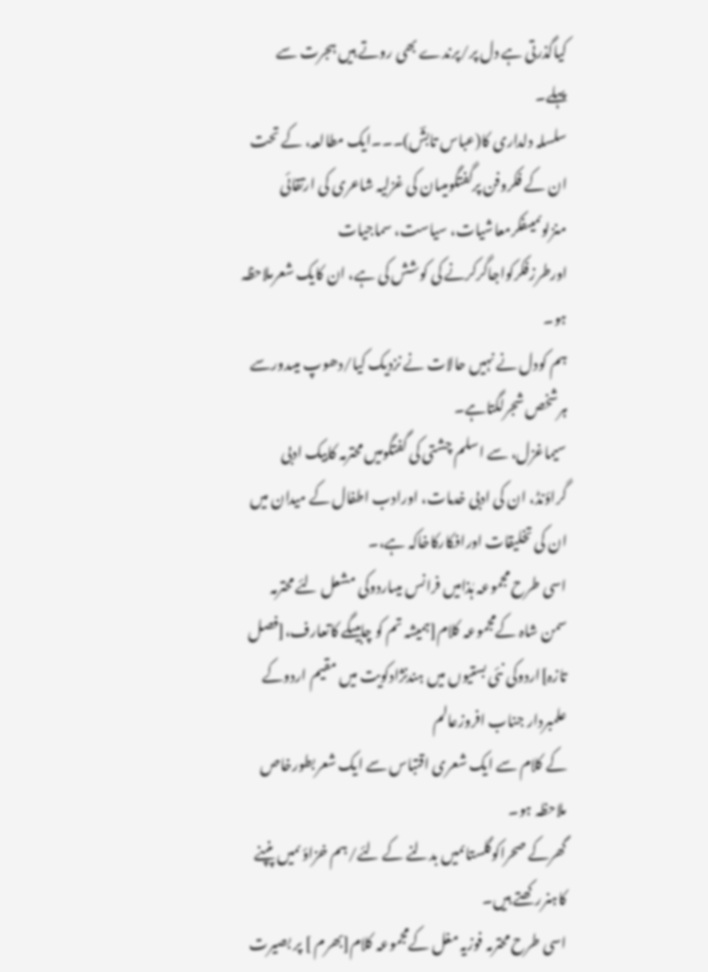کیاگذرتی ہے دل پر/پرندے بھی روتے ہیں ہجرت سے پہلے۔
سلسلہ دلداری کا(عباس تابشؔ)۔۔۔ایک مطالعہ، کے تحت ان کے فکروفن پرگفتگومیںان کی غزلیہ شاعری کی ارتقائی منزلوںمیںفکرمعاشیات، سیاست، سماجیات اورطرزفکرکواجاگرکرنے کی کوشش کی ہے، ان کایک شعرملاحظہ ہو۔
ہم کودل نے نہیں حالات نے نزدیک کیا/دھوپ میںدورسے ہرشخص شجرلگتاہے۔
سیماغزل، سے اسلم چشتی کی گفتگومیں محترمہ کابیک ادبی گراؤنڈ، ان کی ادبی خدمات، اورادب اطفال کے میدان میں ان کی تخلیقات اورافکارکاخاکہ ہے،۔
اسی طرح مجموعہ ہٰذامیں فرانس میںاردوکی مشعل لئے محترمہ سمن شاہ کےمجموعہ کلام[ہمیشہ تم کو چاہیںگے کاتعارف،[فصل تازہ]اردوکی نئی بستیوں میں ہندنژادکویت میں مقیم اردوکے علمبردار جناب افروزعالم
کے کلام سے ایک شعری اقتباس سے ایک شعربطورخاص ملاحظہ ہو۔
گھرکے صحراکوگلستاںمیں بدلنے کے لئے/ہم خزاؤںمیں پنپنے کاہنررکھتے ہیں۔
اسی طرح محترمہ فوزیہ مغل کےمجموعہ کلام[بھرم ] پر بصیرت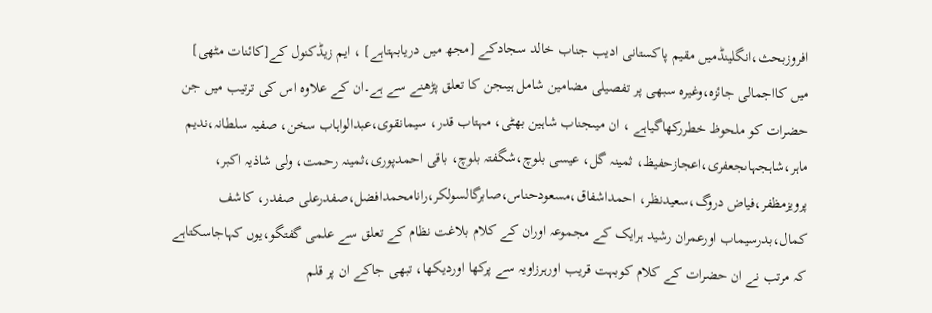افروزبحث،انگلینڈمیں مقیم پاکستانی ادیب جناب خالد سجادکے [مجھ میں دریابہتاہے] ، ایم زیڈکنول کے[کائنات مٹھی] میں کااجمالی جائزہ،وغیرہ سبھی پر تفصیلی مضامین شامل ہیںجن کا تعلق پڑھنے سے ہے۔ان کے علاوہ اس کی ترتیب میں جن حضرات کو ملحوظ خطررکھاگیاہے ، ان میںجناب شاہین بھٹی، مہتاب قدر، سیمانقوی،عبدالواہاب سخن، صفیہ سلطانہ،ندیم ماہر،شاہجہاںجعفری،اعجازحفیظ، ثمینہ گل، عیسی بلوچ،شگفتہ بلوچ، باقی احمدپوری،ثمینہ رحمت، ولی شاذیہ اکبر، پرویزمظفر،فیاض دروگ،سعیدنظر، احمداشفاق،مسعودحناس،صابرگالسولکر،رانامحمدافضل،صفدرعلی صفدر، کاشف کمال،بدرسیماب اورعمران رشید ہرایک کے مجموعہ اوران کے کلام بلاغت نظام کے تعلق سے علمی گفتگو،یوں کہاجاسکتاہے کہ مرتب نے ان حضرات کے کلام کوبہت قریب اورہرزاویہ سے پرکھا اوردیکھا، تبھی جاکے ان پر قلم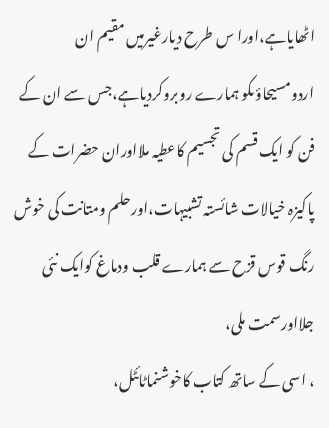اٹھایاہے،اورا س طرح دیارغیرمیں مقیم ان اردومسیحاؤںکو ہمارے روبروکردیاہے،جس سے ان کے فن کو ایک قسم کی تجسیم کاعطیہ ملااوران حضرات کے پاکیزہ خیالات شائستہ تشبیہات،اورحلم ومتانت کی خوش رنگ قوس قزح سے ہمارے قلب ودماغ کوایک نئی جلااورسمت ملی،
، اسی کے ساتھ کتاب کاخوشنماٹائٹل،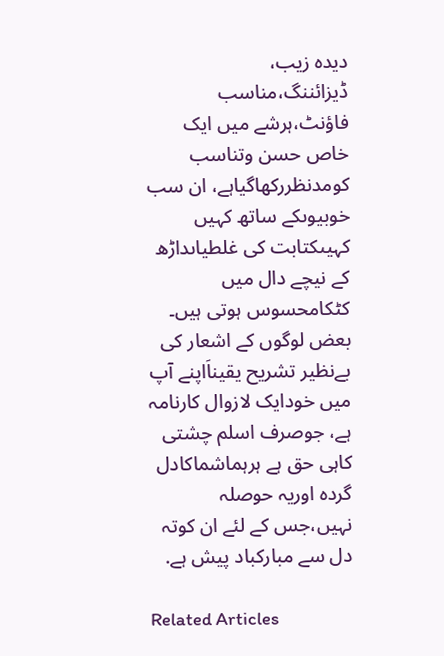دیدہ زیب، ڈیزائننگ،مناسب فاؤنٹ،ہرشے میں ایک خاص حسن وتناسب کومدنظررکھاگیاہے، ان سب خوبیوںکے ساتھ کہیں کہیںکتابت کی غلطیاںداڑھ کے نیچے دال میں کٹکامحسوس ہوتی ہیں۔
بعض لوگوں کے اشعار کی بےنظیر تشریح یقیناَاپنے آپ میں خودایک لازوال کارنامہ ہے، جوصرف اسلم چشتی کاہی حق ہے ہرہماشماکادل گردہ اوریہ حوصلہ نہیں،جس کے لئے ان کوتہ دل سے مبارکباد پیش ہے.

Related Articles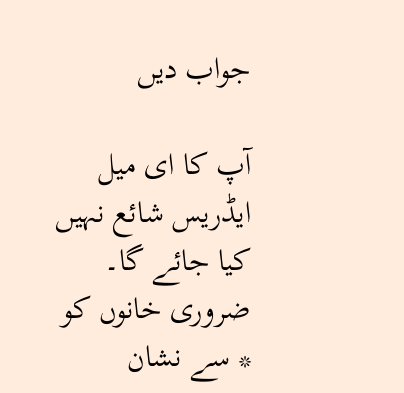جواب دیں

آپ کا ای میل ایڈریس شائع نہیں کیا جائے گا۔ ضروری خانوں کو * سے نشان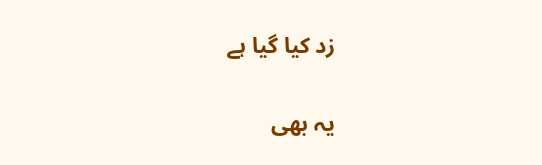زد کیا گیا ہے

یہ بھی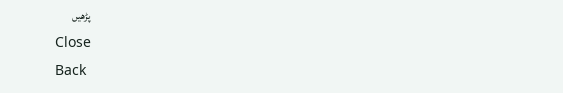پڑھیں
Close
Back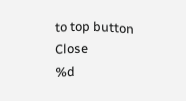to top button
Close
%d